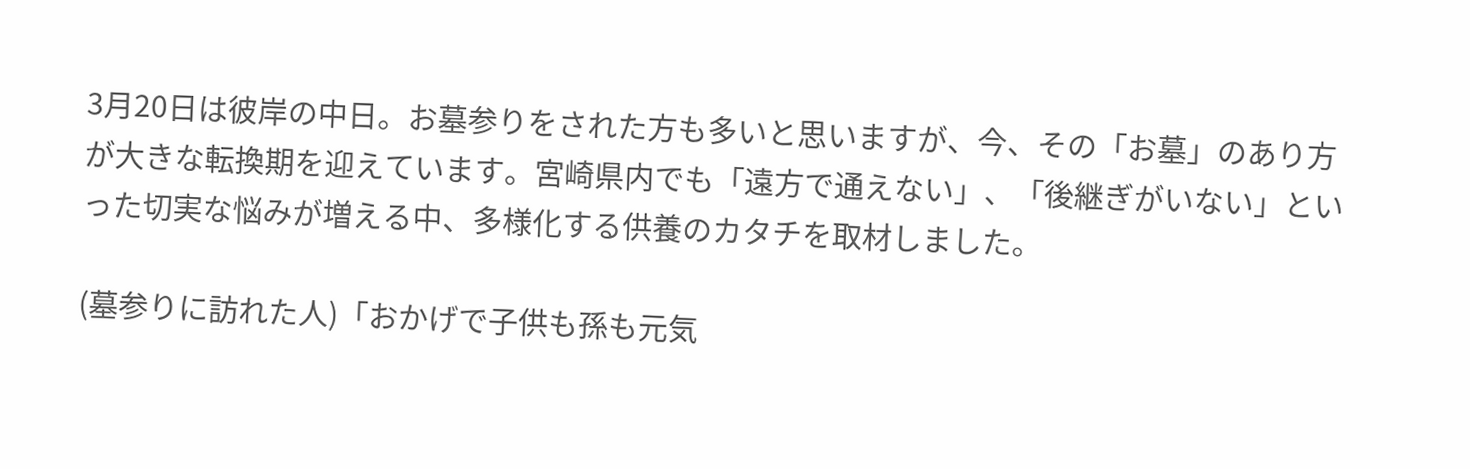3月20日は彼岸の中日。お墓参りをされた方も多いと思いますが、今、その「お墓」のあり方が大きな転換期を迎えています。宮崎県内でも「遠方で通えない」、「後継ぎがいない」といった切実な悩みが増える中、多様化する供養のカタチを取材しました。

(墓参りに訪れた人)「おかげで子供も孫も元気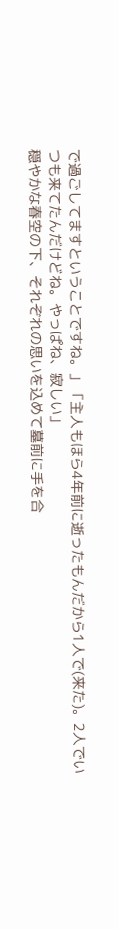で過ごしてますということですね。」「主人もほら4年前に逝ったもんだから1人で(来た)。2人でいつも来てたんだけどね。やっぱね、寂しい」
穏やかな春空の下、それぞれの思いを込めて墓前に手を合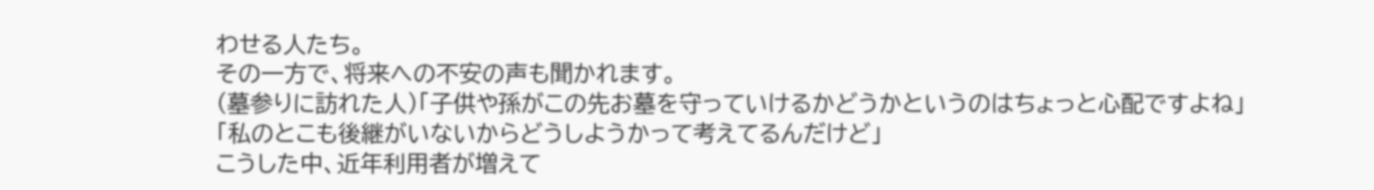わせる人たち。
その一方で、将来への不安の声も聞かれます。
(墓参りに訪れた人)「子供や孫がこの先お墓を守っていけるかどうかというのはちょっと心配ですよね」「私のとこも後継がいないからどうしようかって考えてるんだけど」
こうした中、近年利用者が増えて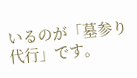いるのが「墓参り代行」です。